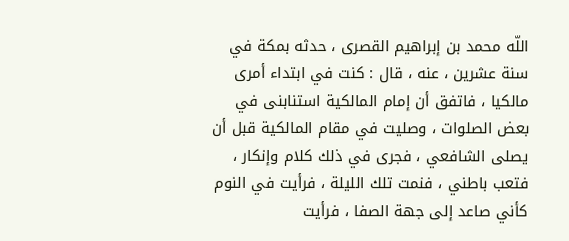اللّه محمد بن إبراهيم القصرى ، حدثه بمكة في سنة عشرين ، عنه ، قال : كنت في ابتداء أمرى مالكيا ، فاتفق أن إمام المالكية استنابنى في بعض الصلوات ، وصليت في مقام المالكية قبل أن يصلى الشافعي ، فجرى في ذلك كلام وإنكار ، فتعب باطني ، فنمت تلك الليلة ، فرأيت في النوم كأني صاعد إلى جهة الصفا ، فرأيت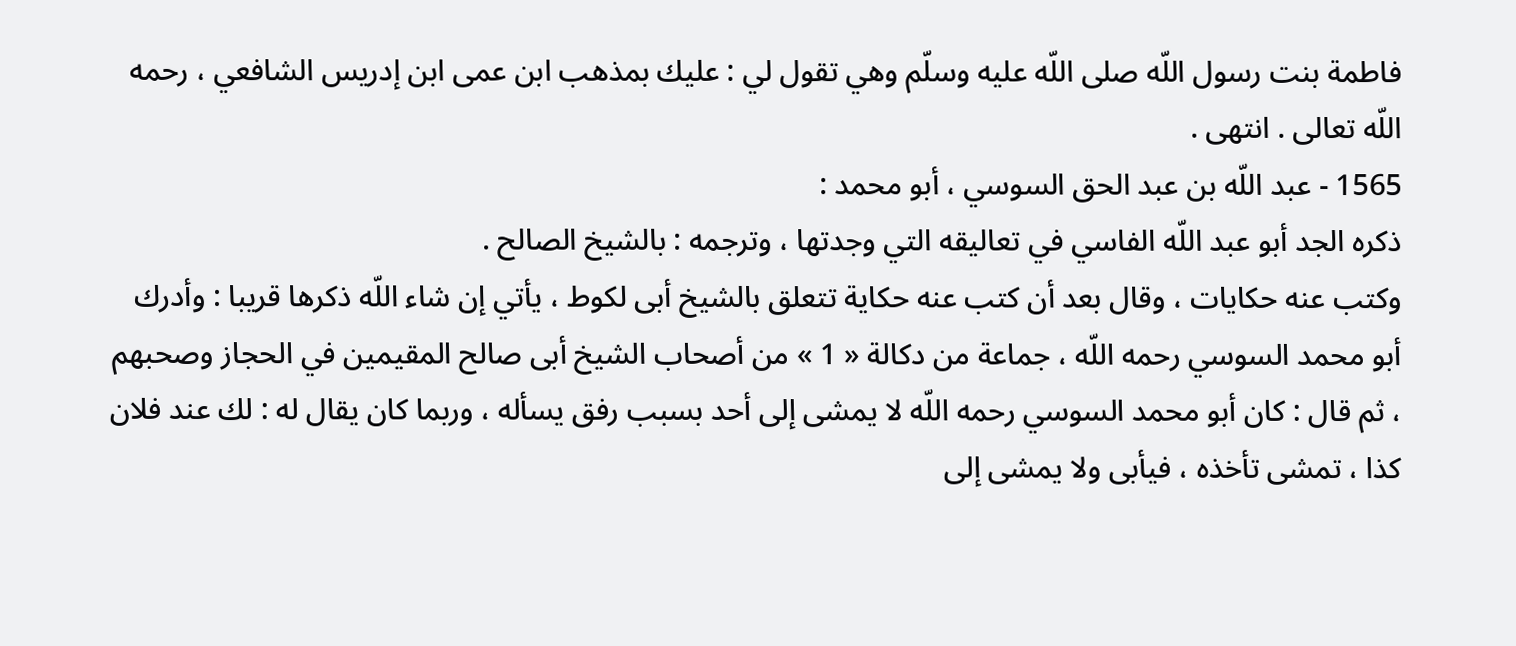فاطمة بنت رسول اللّه صلى اللّه عليه وسلّم وهي تقول لي : عليك بمذهب ابن عمى ابن إدريس الشافعي ، رحمه اللّه تعالى . انتهى .
1565 - عبد اللّه بن عبد الحق السوسي ، أبو محمد :
ذكره الجد أبو عبد اللّه الفاسي في تعاليقه التي وجدتها ، وترجمه : بالشيخ الصالح .
وكتب عنه حكايات ، وقال بعد أن كتب عنه حكاية تتعلق بالشيخ أبى لكوط ، يأتي إن شاء اللّه ذكرها قريبا : وأدرك أبو محمد السوسي رحمه اللّه ، جماعة من دكالة « 1 » من أصحاب الشيخ أبى صالح المقيمين في الحجاز وصحبهم ، ثم قال : كان أبو محمد السوسي رحمه اللّه لا يمشى إلى أحد بسبب رفق يسأله ، وربما كان يقال له : لك عند فلان كذا ، تمشى تأخذه ، فيأبى ولا يمشى إلى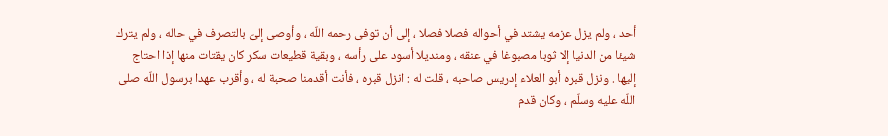أحد ، ولم يزل عزمه يشتد في أحواله فصلا فصلا ، إلى أن توفى رحمه اللّه ، وأوصى إلىّ بالتصرف في حاله ، ولم يترك شيئا من الدنيا إلا ثوبا مصبوغا في عنقه ، ومنديلا أسود على رأسه ، وبقية قطيعات سكر كان يقتات منها إذا احتاج إليها . ونزل قبره أبو العلاء إدريس صاحبه ، قلت له : انزل قبره ، فأنت أقدمنا صحبة له ، وأقرب عهدا برسول اللّه صلى اللّه عليه وسلّم ، وكان قدم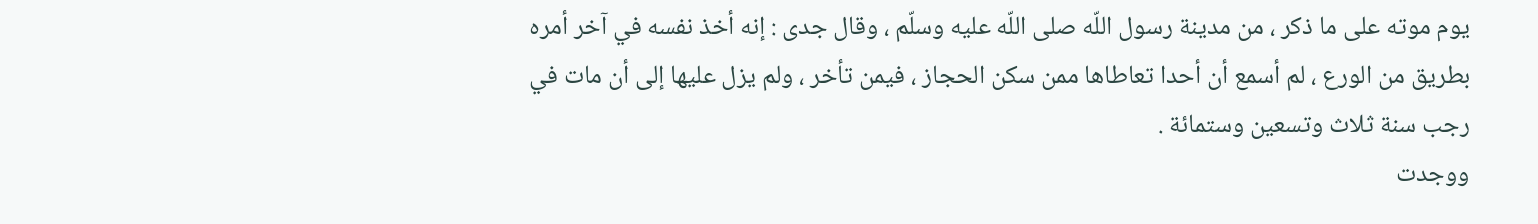يوم موته على ما ذكر ، من مدينة رسول اللّه صلى اللّه عليه وسلّم ، وقال جدى : إنه أخذ نفسه في آخر أمره بطريق من الورع ، لم أسمع أن أحدا تعاطاها ممن سكن الحجاز ، فيمن تأخر ، ولم يزل عليها إلى أن مات في رجب سنة ثلاث وتسعين وستمائة .
ووجدت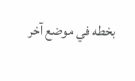بخطه في موضع آخر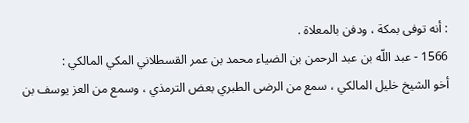: أنه توفى بمكة ، ودفن بالمعلاة .
1566 - عبد اللّه بن عبد الرحمن بن الضياء محمد بن عمر القسطلاني المكي المالكي :
أخو الشيخ خليل المالكي ، سمع من الرضى الطبري بعض الترمذي ، وسمع من العز يوسف بن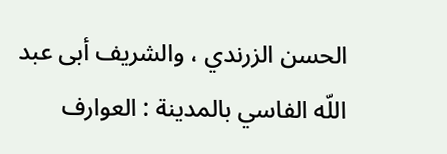الحسن الزرندي ، والشريف أبى عبد اللّه الفاسي بالمدينة : العوارف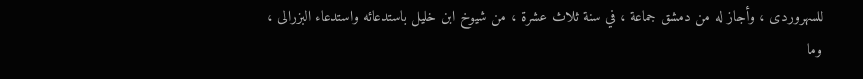للسهروردى ، وأجاز له من دمشق جماعة ، في سنة ثلاث عشرة ، من شيوخ ابن خليل باستدعائه واستدعاء البزرالى ، وما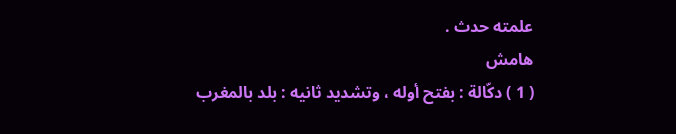علمته حدث .
هامش
( 1 ) دكّالة : بفتح أوله ، وتشديد ثانيه : بلد بالمغرب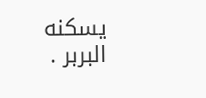يسكنه البربر .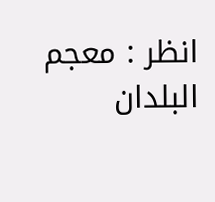انظر : معجم البلدان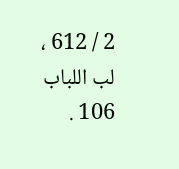2 / 612 ، لب اللباب 106 .